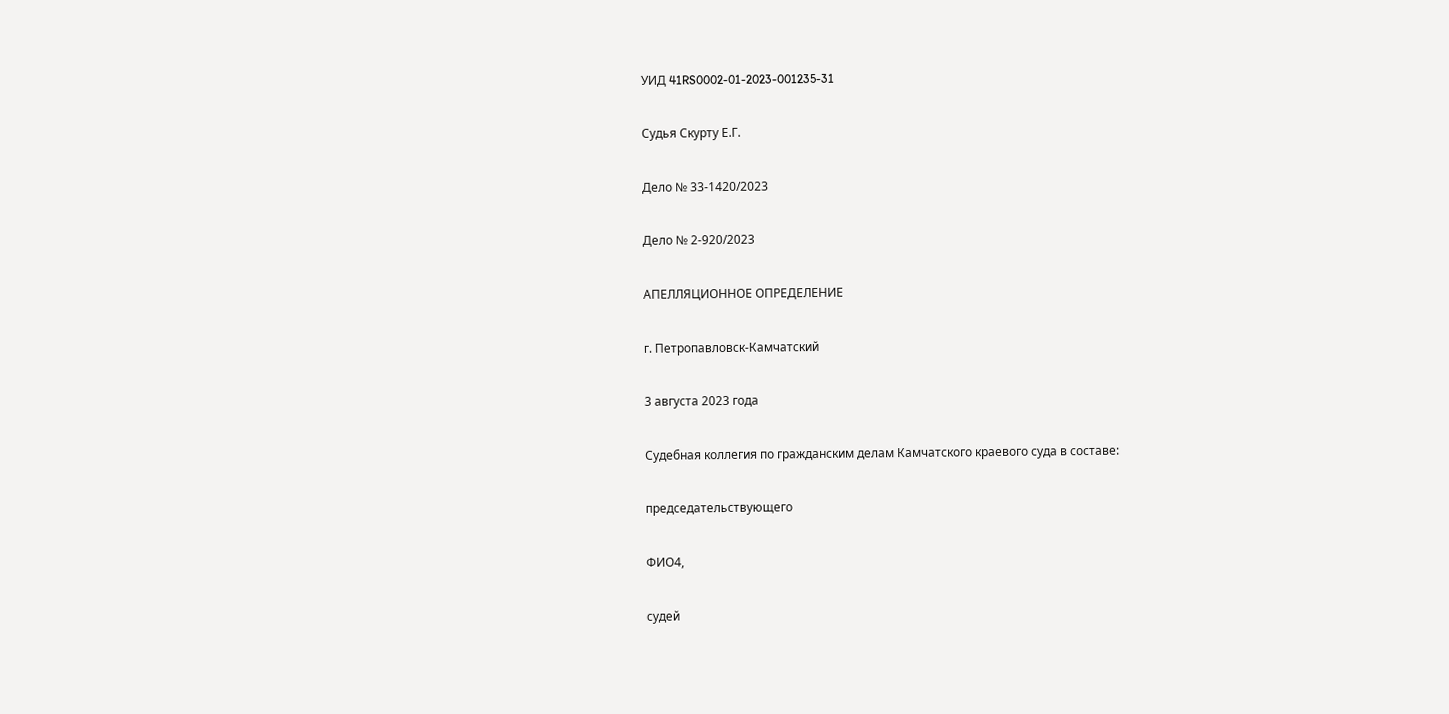УИД 41RS0002-01-2023-001235-31

Судья Скурту Е.Г.

Дело № 33-1420/2023

Дело № 2-920/2023

АПЕЛЛЯЦИОННОЕ ОПРЕДЕЛЕНИЕ

г. Петропавловск-Камчатский

3 августа 2023 года

Судебная коллегия по гражданским делам Камчатского краевого суда в составе:

председательствующего

ФИО4,

судей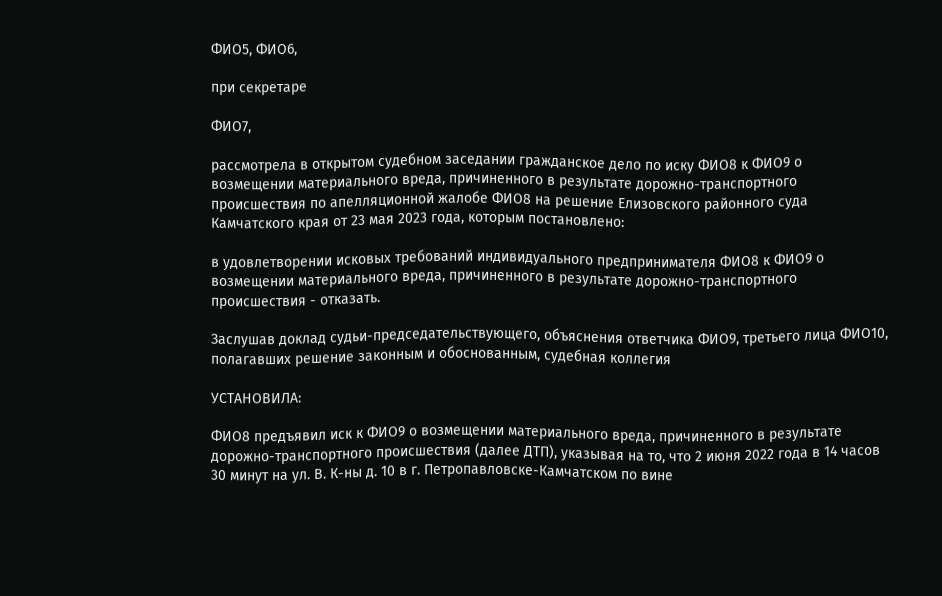ФИО5, ФИО6,

при секретаре

ФИО7,

рассмотрела в открытом судебном заседании гражданское дело по иску ФИО8 к ФИО9 о возмещении материального вреда, причиненного в результате дорожно-транспортного происшествия по апелляционной жалобе ФИО8 на решение Елизовского районного суда Камчатского края от 23 мая 2023 года, которым постановлено:

в удовлетворении исковых требований индивидуального предпринимателя ФИО8 к ФИО9 о возмещении материального вреда, причиненного в результате дорожно-транспортного происшествия - отказать.

Заслушав доклад судьи-председательствующего, объяснения ответчика ФИО9, третьего лица ФИО10, полагавших решение законным и обоснованным, судебная коллегия

УСТАНОВИЛА:

ФИО8 предъявил иск к ФИО9 о возмещении материального вреда, причиненного в результате дорожно-транспортного происшествия (далее ДТП), указывая на то, что 2 июня 2022 года в 14 часов 30 минут на ул. В. К-ны д. 10 в г. Петропавловске-Камчатском по вине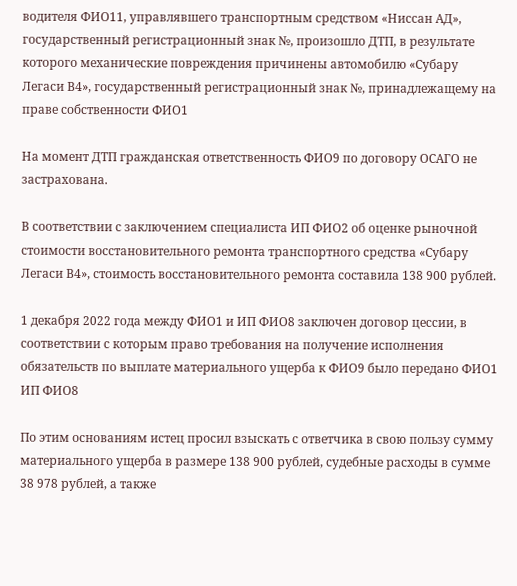водителя ФИО11, управлявшего транспортным средством «Ниссан АД», государственный регистрационный знак №, произошло ДТП, в результате которого механические повреждения причинены автомобилю «Субару Легаси В4», государственный регистрационный знак №, принадлежащему на праве собственности ФИО1

На момент ДТП гражданская ответственность ФИО9 по договору ОСАГО не застрахована.

В соответствии с заключением специалиста ИП ФИО2 об оценке рыночной стоимости восстановительного ремонта транспортного средства «Субару Легаси В4», стоимость восстановительного ремонта составила 138 900 рублей.

1 декабря 2022 года между ФИО1 и ИП ФИО8 заключен договор цессии, в соответствии с которым право требования на получение исполнения обязательств по выплате материального ущерба к ФИО9 было передано ФИО1 ИП ФИО8

По этим основаниям истец просил взыскать с ответчика в свою пользу сумму материального ущерба в размере 138 900 рублей, судебные расходы в сумме 38 978 рублей, а также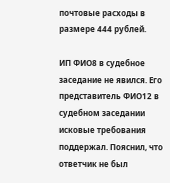почтовые расходы в размере 444 рублей.

ИП ФИО8 в судебное заседание не явился. Его представитель ФИО12 в судебном заседании исковые требования поддержал. Пояснил, что ответчик не был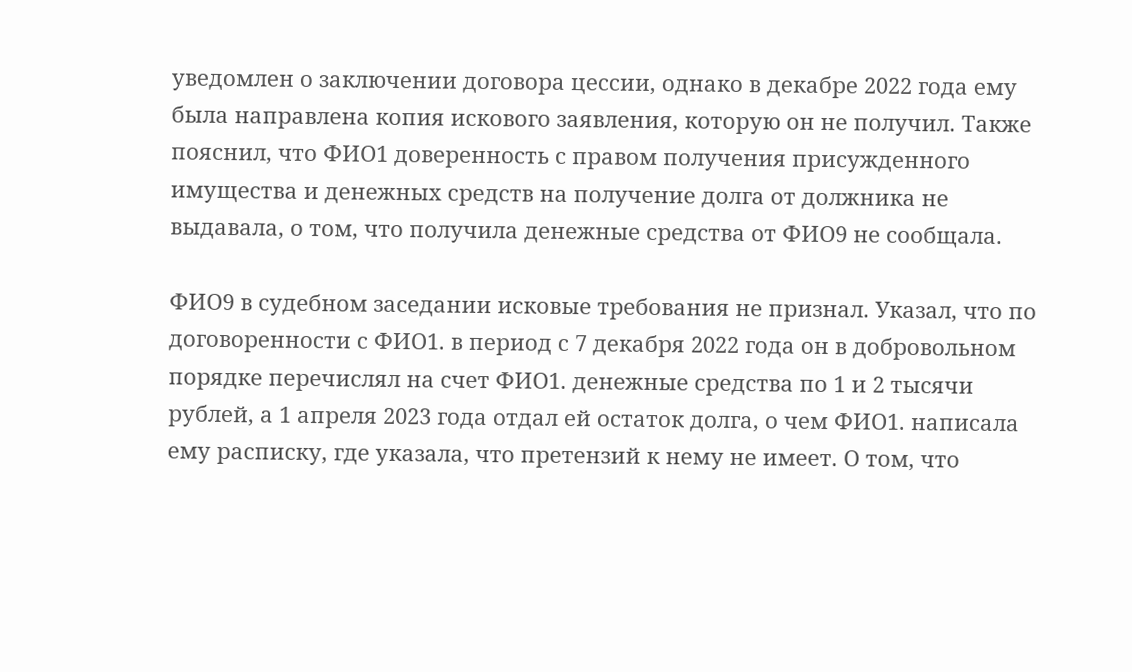уведомлен о заключении договора цессии, однако в декабре 2022 года ему была направлена копия искового заявления, которую он не получил. Также пояснил, что ФИО1 доверенность с правом получения присужденного имущества и денежных средств на получение долга от должника не выдавала, о том, что получила денежные средства от ФИО9 не сообщала.

ФИО9 в судебном заседании исковые требования не признал. Указал, что по договоренности с ФИО1. в период с 7 декабря 2022 года он в добровольном порядке перечислял на счет ФИО1. денежные средства по 1 и 2 тысячи рублей, а 1 апреля 2023 года отдал ей остаток долга, о чем ФИО1. написала ему расписку, где указала, что претензий к нему не имеет. О том, что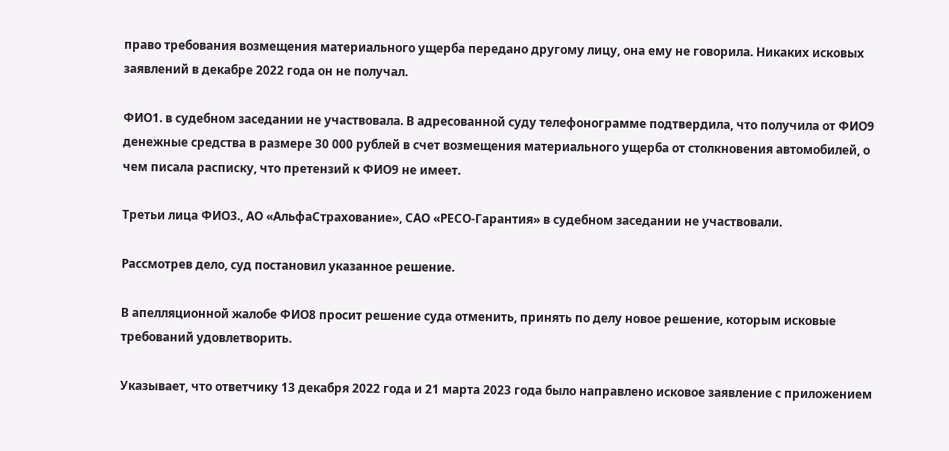право требования возмещения материального ущерба передано другому лицу, она ему не говорила. Никаких исковых заявлений в декабре 2022 года он не получал.

ФИО1. в судебном заседании не участвовала. В адресованной суду телефонограмме подтвердила, что получила от ФИО9 денежные средства в размере 30 000 рублей в счет возмещения материального ущерба от столкновения автомобилей, о чем писала расписку, что претензий к ФИО9 не имеет.

Третьи лица ФИО3., АО «АльфаСтрахование», САО «РЕСО-Гарантия» в судебном заседании не участвовали.

Рассмотрев дело, суд постановил указанное решение.

В апелляционной жалобе ФИО8 просит решение суда отменить, принять по делу новое решение, которым исковые требований удовлетворить.

Указывает, что ответчику 13 декабря 2022 года и 21 марта 2023 года было направлено исковое заявление с приложением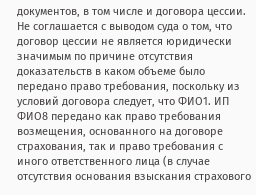документов, в том числе и договора цессии. Не соглашается с выводом суда о том, что договор цессии не является юридически значимым по причине отсутствия доказательств в каком объеме было передано право требования, поскольку из условий договора следует, что ФИО1. ИП ФИО8 передано как право требования возмещения, основанного на договоре страхования, так и право требования с иного ответственного лица (в случае отсутствия основания взыскания страхового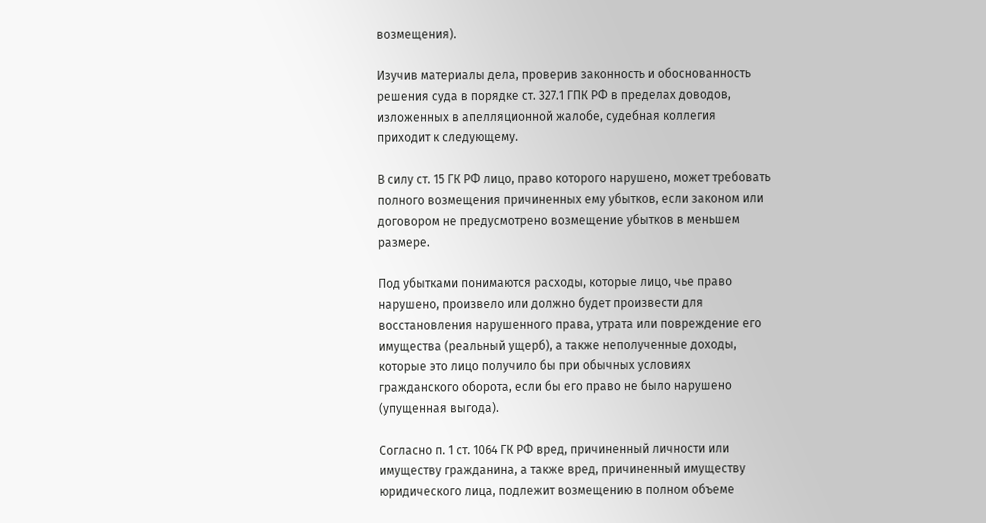возмещения).

Изучив материалы дела, проверив законность и обоснованность решения суда в порядке ст. 327.1 ГПК РФ в пределах доводов, изложенных в апелляционной жалобе, судебная коллегия приходит к следующему.

В силу ст. 15 ГК РФ лицо, право которого нарушено, может требовать полного возмещения причиненных ему убытков, если законом или договором не предусмотрено возмещение убытков в меньшем размере.

Под убытками понимаются расходы, которые лицо, чье право нарушено, произвело или должно будет произвести для восстановления нарушенного права, утрата или повреждение его имущества (реальный ущерб), а также неполученные доходы, которые это лицо получило бы при обычных условиях гражданского оборота, если бы его право не было нарушено (упущенная выгода).

Согласно п. 1 ст. 1064 ГК РФ вред, причиненный личности или имуществу гражданина, а также вред, причиненный имуществу юридического лица, подлежит возмещению в полном объеме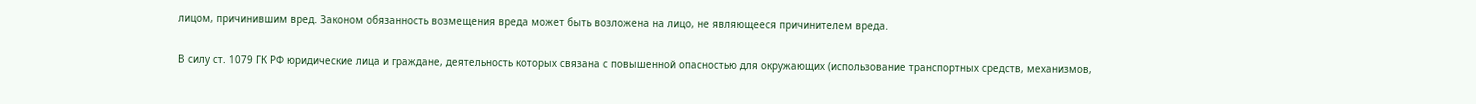лицом, причинившим вред. Законом обязанность возмещения вреда может быть возложена на лицо, не являющееся причинителем вреда.

В силу ст. 1079 ГК РФ юридические лица и граждане, деятельность которых связана с повышенной опасностью для окружающих (использование транспортных средств, механизмов,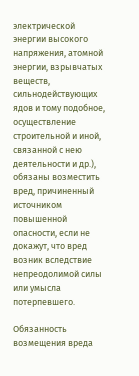электрической энергии высокого напряжения, атомной энергии, взрывчатых веществ, сильнодействующих ядов и тому подобное, осуществление строительной и иной, связанной с нею деятельности и др.), обязаны возместить вред, причиненный источником повышенной опасности, если не докажут, что вред возник вследствие непреодолимой силы или умысла потерпевшего.

Обязанность возмещения вреда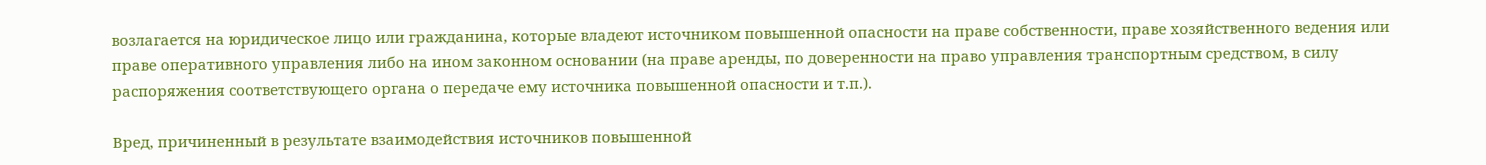возлагается на юридическое лицо или гражданина, которые владеют источником повышенной опасности на праве собственности, праве хозяйственного ведения или праве оперативного управления либо на ином законном основании (на праве аренды, по доверенности на право управления транспортным средством, в силу распоряжения соответствующего органа о передаче ему источника повышенной опасности и т.п.).

Вред, причиненный в результате взаимодействия источников повышенной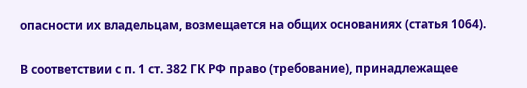опасности их владельцам, возмещается на общих основаниях (статья 1064).

В соответствии с п. 1 ст. 382 ГК РФ право (требование), принадлежащее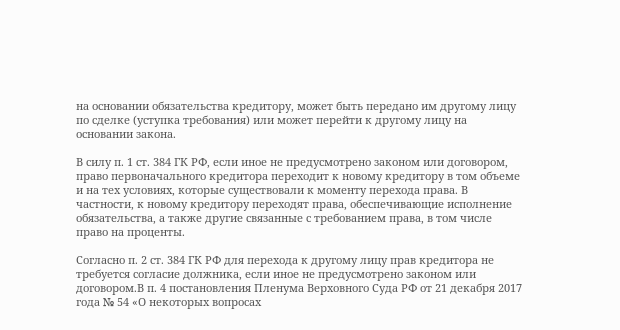на основании обязательства кредитору, может быть передано им другому лицу по сделке (уступка требования) или может перейти к другому лицу на основании закона.

В силу п. 1 ст. 384 ГК РФ, если иное не предусмотрено законом или договором, право первоначального кредитора переходит к новому кредитору в том объеме и на тех условиях, которые существовали к моменту перехода права. В частности, к новому кредитору переходят права, обеспечивающие исполнение обязательства, а также другие связанные с требованием права, в том числе право на проценты.

Согласно п. 2 ст. 384 ГК РФ для перехода к другому лицу прав кредитора не требуется согласие должника, если иное не предусмотрено законом или договором.В п. 4 постановления Пленума Верховного Суда РФ от 21 декабря 2017 года № 54 «О некоторых вопросах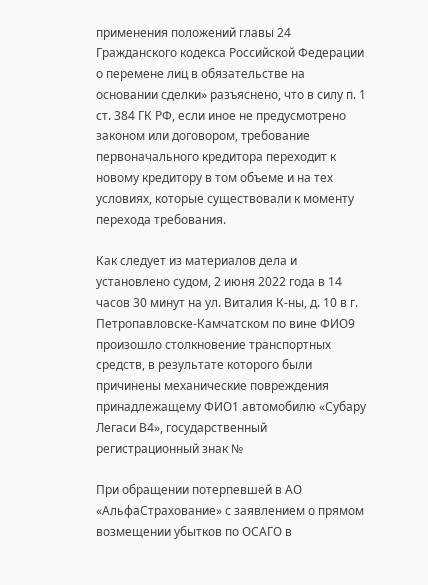применения положений главы 24 Гражданского кодекса Российской Федерации о перемене лиц в обязательстве на основании сделки» разъяснено, что в силу п. 1 ст. 384 ГК РФ, если иное не предусмотрено законом или договором, требование первоначального кредитора переходит к новому кредитору в том объеме и на тех условиях, которые существовали к моменту перехода требования.

Как следует из материалов дела и установлено судом, 2 июня 2022 года в 14 часов 30 минут на ул. Виталия К-ны, д. 10 в г. Петропавловске-Камчатском по вине ФИО9 произошло столкновение транспортных средств, в результате которого были причинены механические повреждения принадлежащему ФИО1 автомобилю «Субару Легаси В4», государственный регистрационный знак №

При обращении потерпевшей в АО «АльфаСтрахование» с заявлением о прямом возмещении убытков по ОСАГО в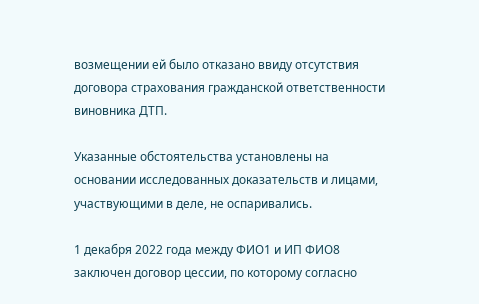возмещении ей было отказано ввиду отсутствия договора страхования гражданской ответственности виновника ДТП.

Указанные обстоятельства установлены на основании исследованных доказательств и лицами, участвующими в деле, не оспаривались.

1 декабря 2022 года между ФИО1 и ИП ФИО8 заключен договор цессии, по которому согласно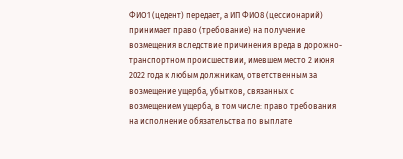ФИО1 (цедент) передает, а ИП ФИО8 (цессионарий) принимает право (требование) на получение возмещения вследствие причинения вреда в дорожно-транспортном происшествии, имевшем место 2 июня 2022 года к любым должникам, ответственным за возмещение ущерба, убытков, связанных с возмещением ущерба, в том числе: право требования на исполнение обязательства по выплате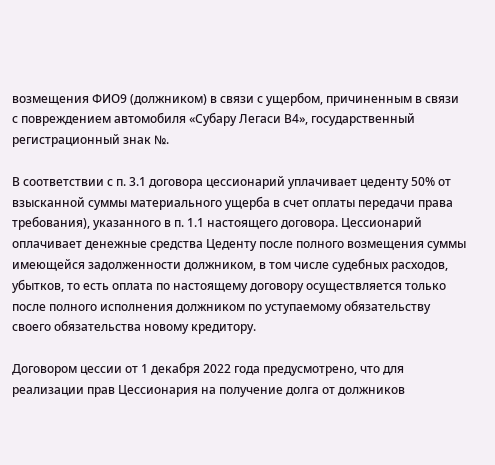возмещения ФИО9 (должником) в связи с ущербом, причиненным в связи с повреждением автомобиля «Субару Легаси В4», государственный регистрационный знак №.

В соответствии с п. 3.1 договора цессионарий уплачивает цеденту 50% от взысканной суммы материального ущерба в счет оплаты передачи права требования), указанного в п. 1.1 настоящего договора. Цессионарий оплачивает денежные средства Цеденту после полного возмещения суммы имеющейся задолженности должником, в том числе судебных расходов, убытков, то есть оплата по настоящему договору осуществляется только после полного исполнения должником по уступаемому обязательству своего обязательства новому кредитору.

Договором цессии от 1 декабря 2022 года предусмотрено, что для реализации прав Цессионария на получение долга от должников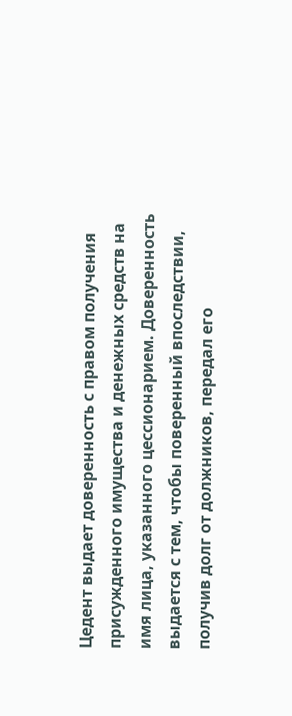Цедент выдает доверенность с правом получения присужденного имущества и денежных средств на имя лица, указанного цессионарием. Доверенность выдается с тем, чтобы поверенный впоследствии, получив долг от должников, передал его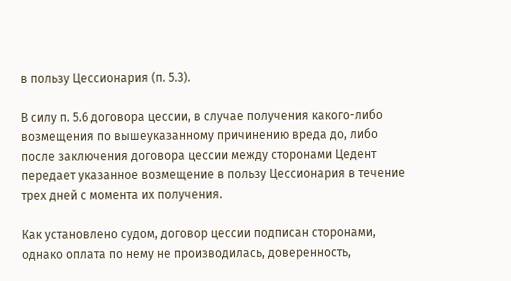в пользу Цессионария (п. 5.3).

В силу п. 5.6 договора цессии, в случае получения какого-либо возмещения по вышеуказанному причинению вреда до, либо после заключения договора цессии между сторонами Цедент передает указанное возмещение в пользу Цессионария в течение трех дней с момента их получения.

Как установлено судом, договор цессии подписан сторонами, однако оплата по нему не производилась, доверенность,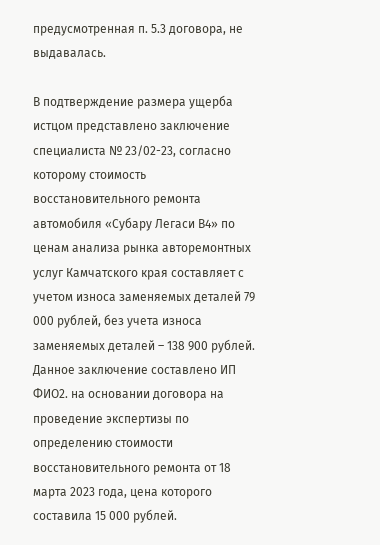предусмотренная п. 5.3 договора, не выдавалась.

В подтверждение размера ущерба истцом представлено заключение специалиста № 23/02-23, согласно которому стоимость восстановительного ремонта автомобиля «Субару Легаси В4» по ценам анализа рынка авторемонтных услуг Камчатского края составляет с учетом износа заменяемых деталей 79 000 рублей, без учета износа заменяемых деталей – 138 900 рублей. Данное заключение составлено ИП ФИО2. на основании договора на проведение экспертизы по определению стоимости восстановительного ремонта от 18 марта 2023 года, цена которого составила 15 000 рублей.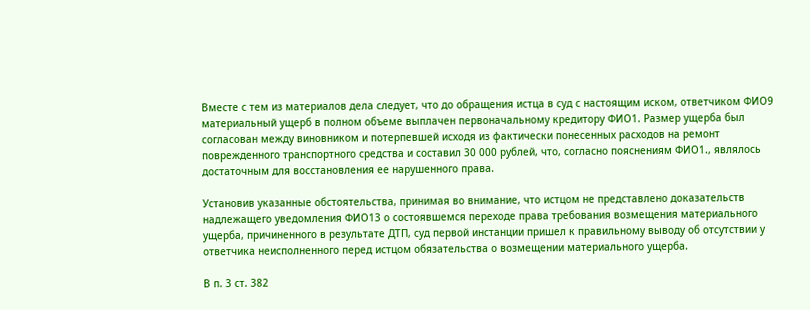Вместе с тем из материалов дела следует, что до обращения истца в суд с настоящим иском, ответчиком ФИО9 материальный ущерб в полном объеме выплачен первоначальному кредитору ФИО1. Размер ущерба был согласован между виновником и потерпевшей исходя из фактически понесенных расходов на ремонт поврежденного транспортного средства и составил 30 000 рублей, что, согласно пояснениям ФИО1., являлось достаточным для восстановления ее нарушенного права.

Установив указанные обстоятельства, принимая во внимание, что истцом не представлено доказательств надлежащего уведомления ФИО13 о состоявшемся переходе права требования возмещения материального ущерба, причиненного в результате ДТП, суд первой инстанции пришел к правильному выводу об отсутствии у ответчика неисполненного перед истцом обязательства о возмещении материального ущерба.

В п. 3 ст. 382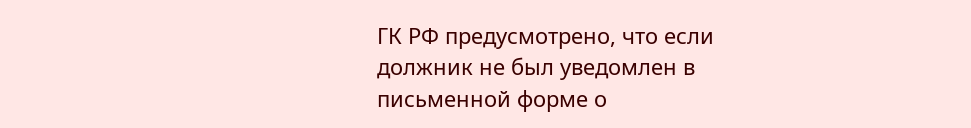ГК РФ предусмотрено, что если должник не был уведомлен в письменной форме о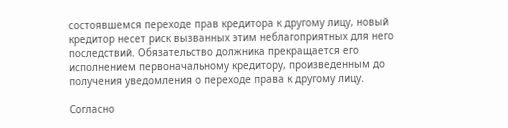состоявшемся переходе прав кредитора к другому лицу, новый кредитор несет риск вызванных этим неблагоприятных для него последствий. Обязательство должника прекращается его исполнением первоначальному кредитору, произведенным до получения уведомления о переходе права к другому лицу.

Согласно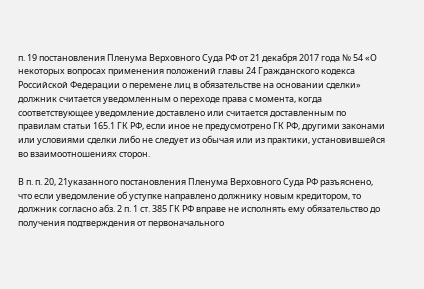п. 19 постановления Пленума Верховного Суда РФ от 21 декабря 2017 года № 54 «О некоторых вопросах применения положений главы 24 Гражданского кодекса Российской Федерации о перемене лиц в обязательстве на основании сделки» должник считается уведомленным о переходе права с момента, когда соответствующее уведомление доставлено или считается доставленным по правилам статьи 165.1 ГК РФ, если иное не предусмотрено ГК РФ, другими законами или условиями сделки либо не следует из обычая или из практики, установившейся во взаимоотношениях сторон.

В п. п. 20, 21указанного постановления Пленума Верховного Суда РФ разъяснено, что если уведомление об уступке направлено должнику новым кредитором, то должник согласно абз. 2 п. 1 ст. 385 ГК РФ вправе не исполнять ему обязательство до получения подтверждения от первоначального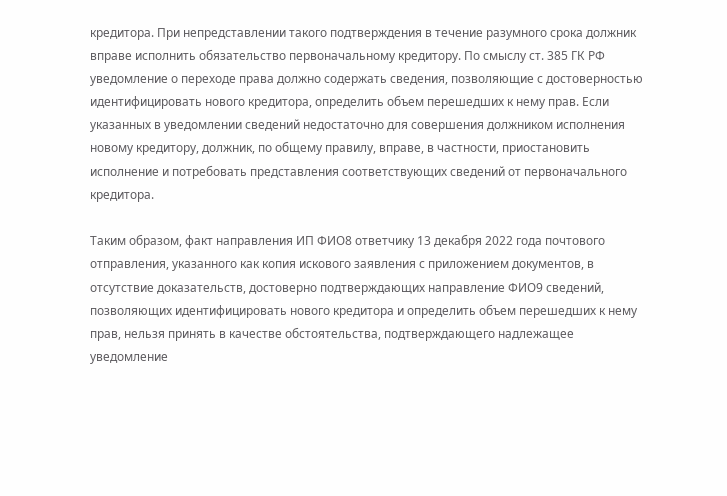кредитора. При непредставлении такого подтверждения в течение разумного срока должник вправе исполнить обязательство первоначальному кредитору. По смыслу ст. 385 ГК РФ уведомление о переходе права должно содержать сведения, позволяющие с достоверностью идентифицировать нового кредитора, определить объем перешедших к нему прав. Если указанных в уведомлении сведений недостаточно для совершения должником исполнения новому кредитору, должник, по общему правилу, вправе, в частности, приостановить исполнение и потребовать представления соответствующих сведений от первоначального кредитора.

Таким образом, факт направления ИП ФИО8 ответчику 13 декабря 2022 года почтового отправления, указанного как копия искового заявления с приложением документов, в отсутствие доказательств, достоверно подтверждающих направление ФИО9 сведений, позволяющих идентифицировать нового кредитора и определить объем перешедших к нему прав, нельзя принять в качестве обстоятельства, подтверждающего надлежащее уведомление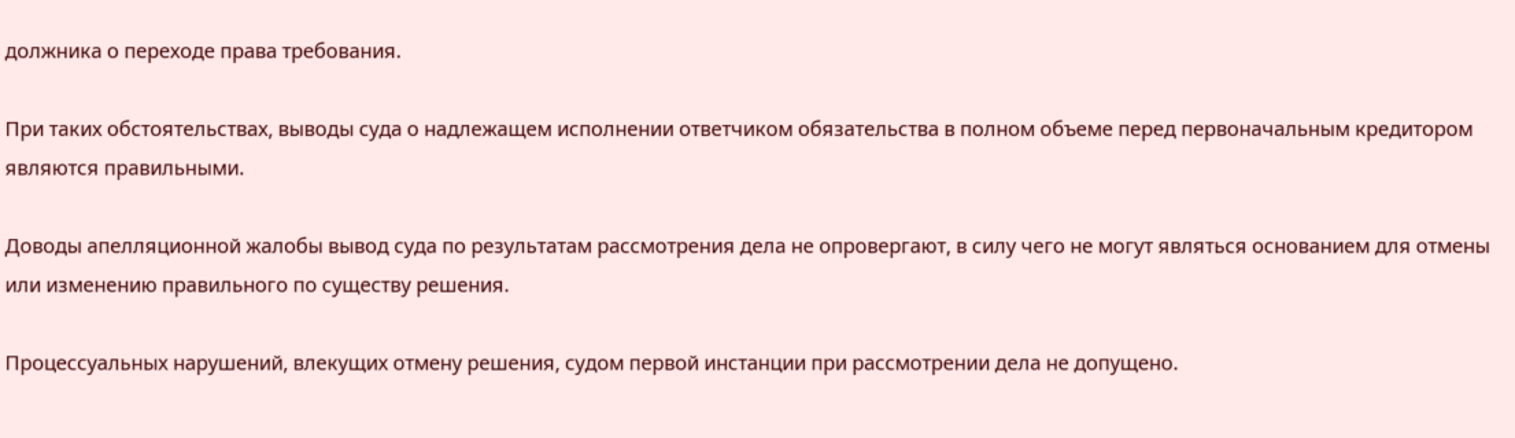должника о переходе права требования.

При таких обстоятельствах, выводы суда о надлежащем исполнении ответчиком обязательства в полном объеме перед первоначальным кредитором являются правильными.

Доводы апелляционной жалобы вывод суда по результатам рассмотрения дела не опровергают, в силу чего не могут являться основанием для отмены или изменению правильного по существу решения.

Процессуальных нарушений, влекущих отмену решения, судом первой инстанции при рассмотрении дела не допущено.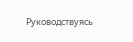Руководствуясь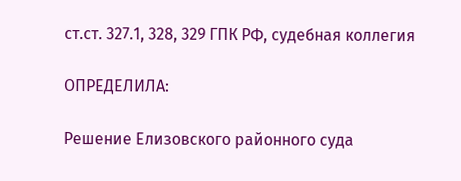ст.ст. 327.1, 328, 329 ГПК РФ, судебная коллегия

ОПРЕДЕЛИЛА:

Решение Елизовского районного суда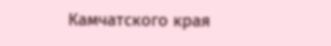Камчатского края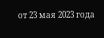от 23 мая 2023 года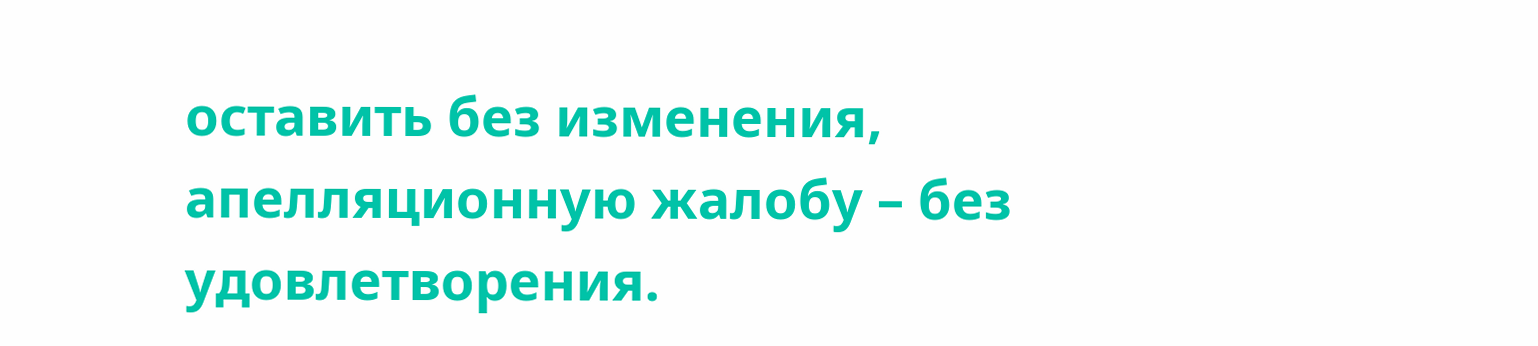оставить без изменения, апелляционную жалобу – без удовлетворения.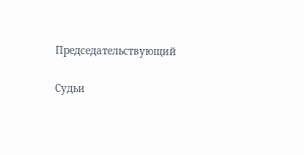Председательствующий

Судьи